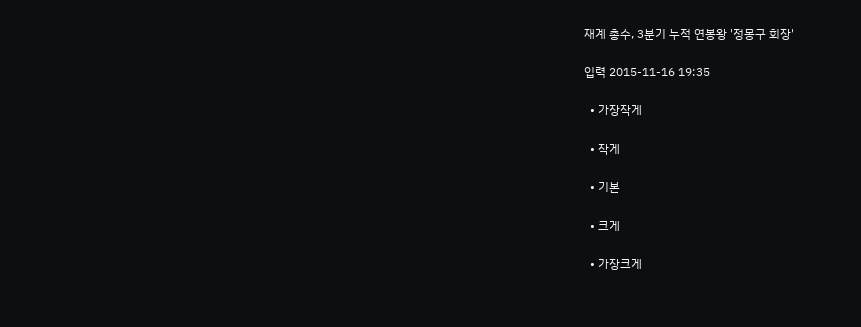재계 총수, 3분기 누적 연봉왕 '정몽구 회장'

입력 2015-11-16 19:35

  • 가장작게

  • 작게

  • 기본

  • 크게

  • 가장크게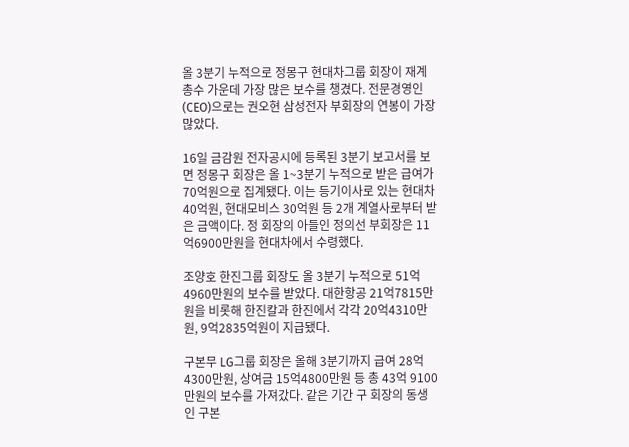올 3분기 누적으로 정몽구 현대차그룹 회장이 재계 총수 가운데 가장 많은 보수를 챙겼다. 전문경영인(CEO)으로는 권오현 삼성전자 부회장의 연봉이 가장 많았다.

16일 금감원 전자공시에 등록된 3분기 보고서를 보면 정몽구 회장은 올 1~3분기 누적으로 받은 급여가 70억원으로 집계됐다. 이는 등기이사로 있는 현대차 40억원, 현대모비스 30억원 등 2개 계열사로부터 받은 금액이다. 정 회장의 아들인 정의선 부회장은 11억6900만원을 현대차에서 수령했다.

조양호 한진그룹 회장도 올 3분기 누적으로 51억4960만원의 보수를 받았다. 대한항공 21억7815만원을 비롯해 한진칼과 한진에서 각각 20억4310만원, 9억2835억원이 지급됐다.

구본무 LG그룹 회장은 올해 3분기까지 급여 28억4300만원, 상여금 15억4800만원 등 총 43억 9100만원의 보수를 가져갔다. 같은 기간 구 회장의 동생인 구본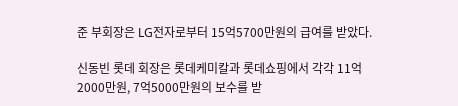준 부회장은 LG전자로부터 15억5700만원의 급여를 받았다.

신동빈 롯데 회장은 롯데케미칼과 롯데쇼핑에서 각각 11억 2000만원, 7억5000만원의 보수를 받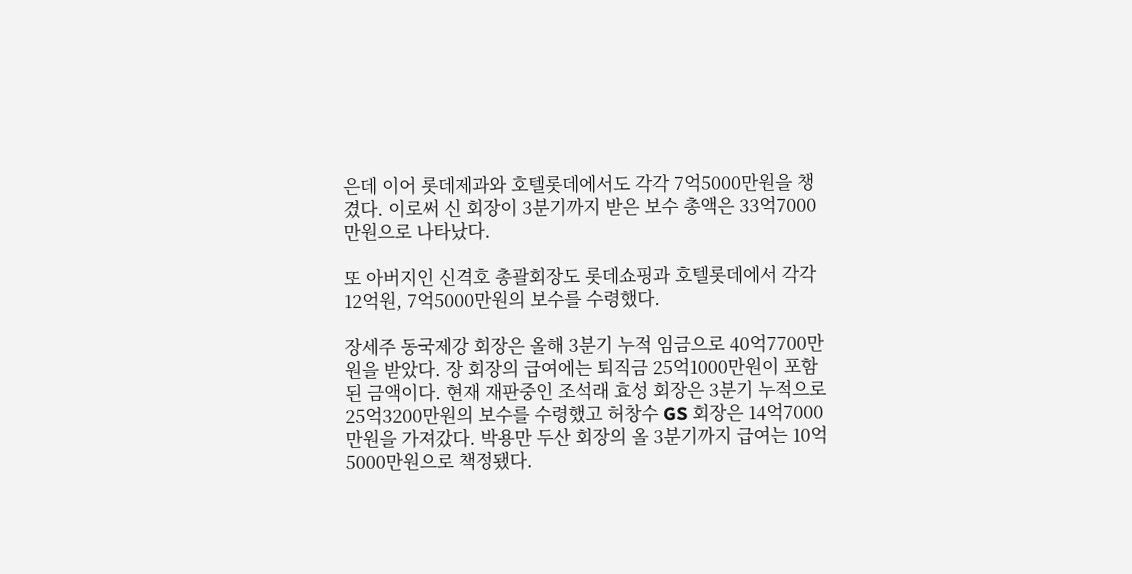은데 이어 롯데제과와 호텔롯데에서도 각각 7억5000만원을 챙겼다. 이로써 신 회장이 3분기까지 받은 보수 총액은 33억7000만원으로 나타났다.

또 아버지인 신격호 총괄회장도 롯데쇼핑과 호텔롯데에서 각각 12억원, 7억5000만원의 보수를 수령했다.

장세주 동국제강 회장은 올해 3분기 누적 임금으로 40억7700만원을 받았다. 장 회장의 급여에는 퇴직금 25억1000만원이 포함된 금액이다. 현재 재판중인 조석래 효성 회장은 3분기 누적으로 25억3200만원의 보수를 수령했고 허창수 GS 회장은 14억7000만원을 가져갔다. 박용만 두산 회장의 올 3분기까지 급여는 10억5000만원으로 책정됐다.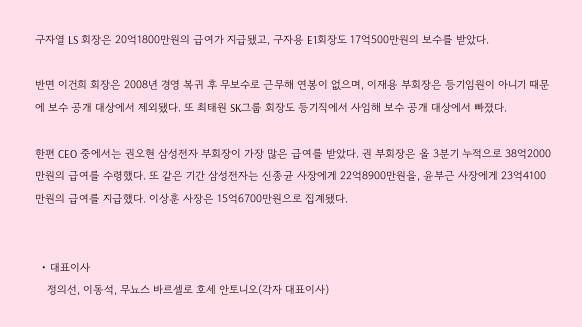구자열 LS 회장은 20억1800만원의 급여가 지급됐고, 구자용 E1회장도 17억500만원의 보수를 받았다.

반면 이건희 회장은 2008년 경영 복귀 후 무보수로 근무해 연봉이 없으며, 이재용 부회장은 등기임원이 아니기 때문에 보수 공개 대상에서 제외됐다. 또 최태원 SK그룹 회장도 등기직에서 사임해 보수 공개 대상에서 빠졌다.

한편 CEO 중에서는 권오현 삼성전자 부회장이 가장 많은 급여를 받았다. 권 부회장은 올 3분기 누적으로 38억2000만원의 급여를 수령했다. 또 같은 기간 삼성전자는 신종균 사장에게 22억8900만원을, 윤부근 사장에게 23억4100만원의 급여를 지급했다. 이상훈 사장은 15억6700만원으로 집계됐다.


  • 대표이사
    정의선, 이동석, 무뇨스 바르셀로 호세 안토니오(각자 대표이사)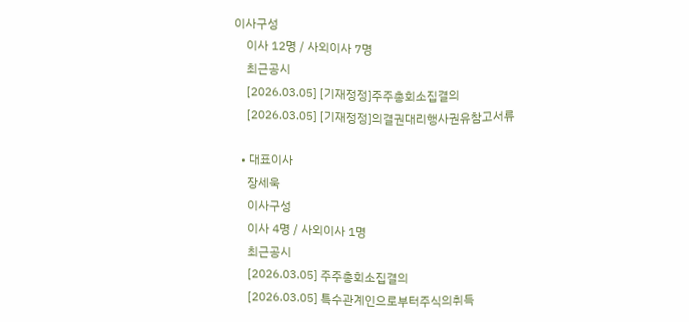이사구성
    이사 12명 / 사외이사 7명
    최근공시
    [2026.03.05] [기재정정]주주총회소집결의
    [2026.03.05] [기재정정]의결권대리행사권유참고서류

  • 대표이사
    장세욱
    이사구성
    이사 4명 / 사외이사 1명
    최근공시
    [2026.03.05] 주주총회소집결의
    [2026.03.05] 특수관계인으로부터주식의취득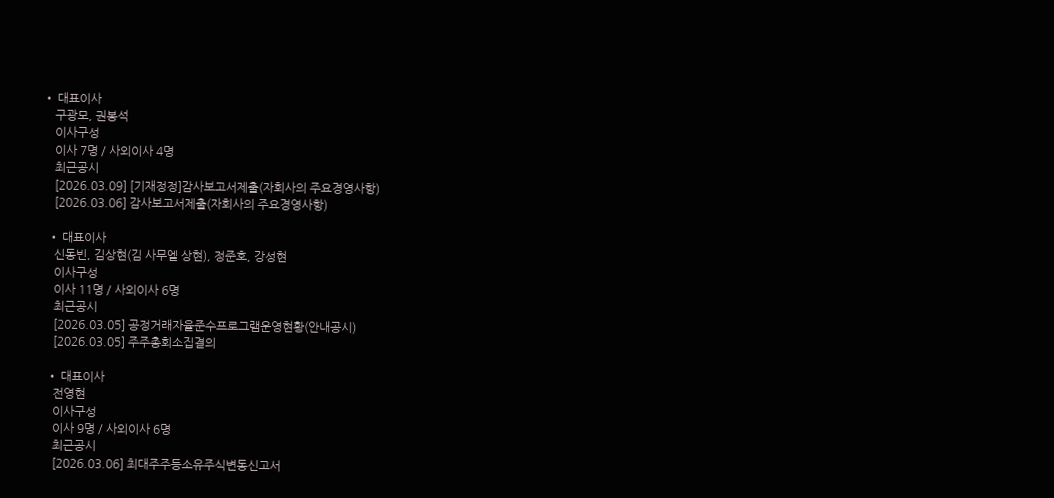• 대표이사
    구광모, 권봉석
    이사구성
    이사 7명 / 사외이사 4명
    최근공시
    [2026.03.09] [기재정정]감사보고서제출(자회사의 주요경영사항)
    [2026.03.06] 감사보고서제출(자회사의 주요경영사항)

  • 대표이사
    신동빈, 김상현(김 사무엘 상현), 정준호, 강성현
    이사구성
    이사 11명 / 사외이사 6명
    최근공시
    [2026.03.05] 공정거래자율준수프로그램운영현황(안내공시)
    [2026.03.05] 주주총회소집결의

  • 대표이사
    전영현
    이사구성
    이사 9명 / 사외이사 6명
    최근공시
    [2026.03.06] 최대주주등소유주식변동신고서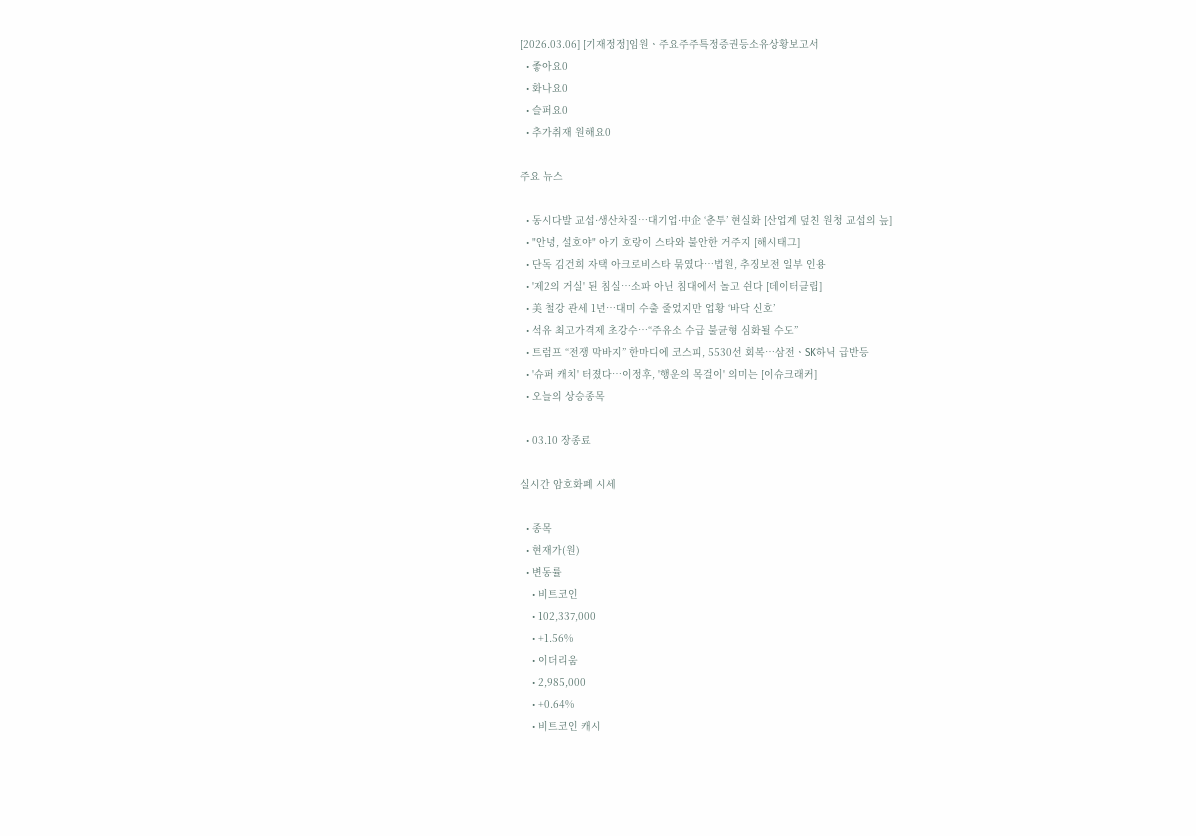[2026.03.06] [기재정정]임원ㆍ주요주주특정증권등소유상황보고서
  • 좋아요0
  • 화나요0
  • 슬퍼요0
  • 추가취재 원해요0

주요 뉴스

  • 동시다발 교섭·생산차질…대기업·中企 ‘춘투’ 현실화 [산업계 덮친 원청 교섭의 늪]
  • "안녕, 설호야" 아기 호랑이 스타와 불안한 거주지 [해시태그]
  • 단독 김건희 자택 아크로비스타 묶였다…법원, 추징보전 일부 인용
  • '제2의 거실' 된 침실…소파 아닌 침대에서 놀고 쉰다 [데이터클립]
  • 美 철강 관세 1년…대미 수출 줄었지만 업황 ‘바닥 신호’
  • 석유 최고가격제 초강수…“주유소 수급 불균형 심화될 수도”
  • 트럼프 “전쟁 막바지” 한마디에 코스피, 5530선 회복⋯삼전ㆍSK하닉 급반등
  • '슈퍼 캐치' 터졌다⋯이정후, '행운의 목걸이' 의미는 [이슈크래커]
  • 오늘의 상승종목

  • 03.10 장종료

실시간 암호화폐 시세

  • 종목
  • 현재가(원)
  • 변동률
    • 비트코인
    • 102,337,000
    • +1.56%
    • 이더리움
    • 2,985,000
    • +0.64%
    • 비트코인 캐시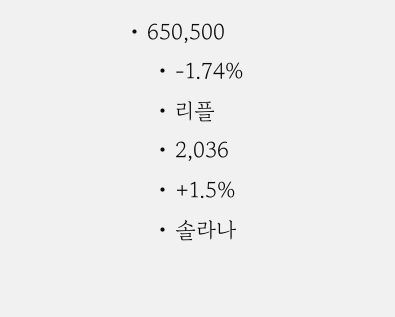• 650,500
    • -1.74%
    • 리플
    • 2,036
    • +1.5%
    • 솔라나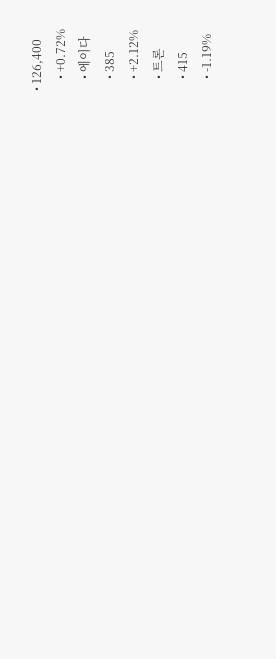• 126,400
    • +0.72%
    • 에이다
    • 385
    • +2.12%
    • 트론
    • 415
    • -1.19%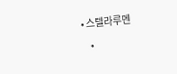• 스텔라루멘
    •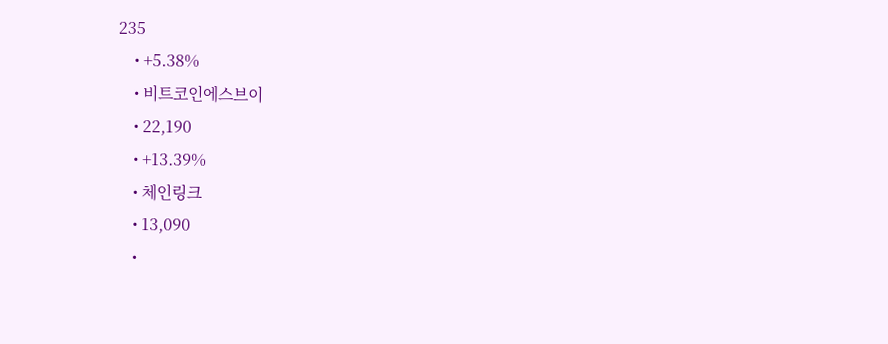235
    • +5.38%
    • 비트코인에스브이
    • 22,190
    • +13.39%
    • 체인링크
    • 13,090
    •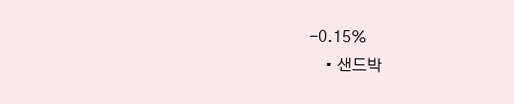-0.15%
    • 샌드박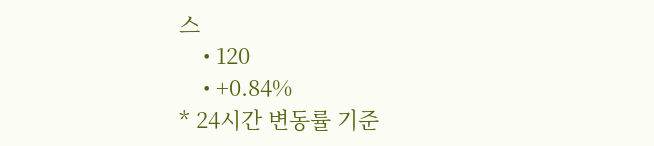스
    • 120
    • +0.84%
* 24시간 변동률 기준